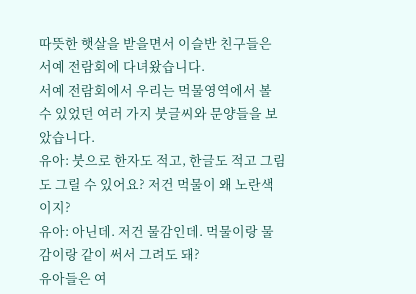따뜻한 햇살을 받을면서 이슬반 친구들은 서예 전람회에 다녀왔습니다.
서예 전람회에서 우리는 먹물영역에서 볼 수 있었던 여러 가지 붓글씨와 문양들을 보았습니다.
유아: 붓으로 한자도 적고, 한글도 적고 그림도 그릴 수 있어요? 저건 먹물이 왜 노란색이지?
유아: 아닌데. 저건 물감인데. 먹물이랑 물감이랑 같이 써서 그려도 돼?
유아들은 여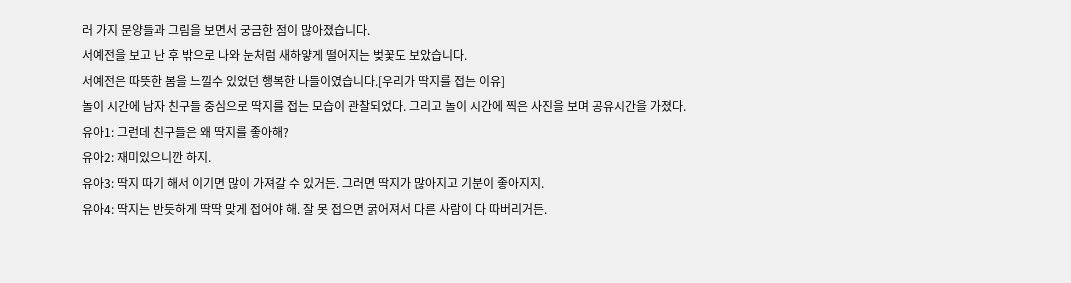러 가지 문양들과 그림을 보면서 궁금한 점이 많아졌습니다.
서예전을 보고 난 후 밖으로 나와 눈처럼 새하얗게 떨어지는 벚꽃도 보았습니다.
서예전은 따뜻한 봄을 느낄수 있었던 행복한 나들이였습니다.[우리가 딱지를 접는 이유]
놀이 시간에 남자 친구들 중심으로 딱지를 접는 모습이 관찰되었다. 그리고 놀이 시간에 찍은 사진을 보며 공유시간을 가졌다.
유아1: 그런데 친구들은 왜 딱지를 좋아해?
유아2: 재미있으니깐 하지.
유아3: 딱지 따기 해서 이기면 많이 가져갈 수 있거든. 그러면 딱지가 많아지고 기분이 좋아지지.
유아4: 딱지는 반듯하게 딱딱 맞게 접어야 해. 잘 못 접으면 굵어져서 다른 사람이 다 따버리거든.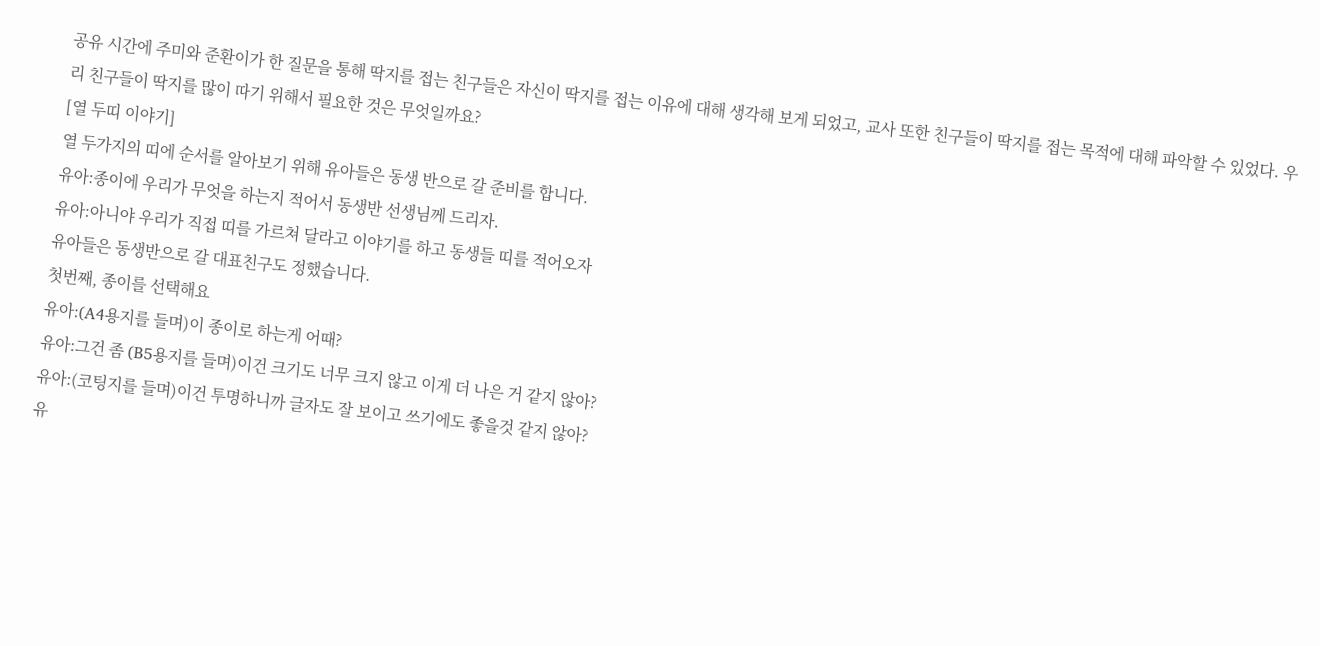공유 시간에 주미와 준환이가 한 질문을 통해 딱지를 접는 친구들은 자신이 딱지를 접는 이유에 대해 생각해 보게 되었고, 교사 또한 친구들이 딱지를 접는 목적에 대해 파악할 수 있었다. 우리 친구들이 딱지를 많이 따기 위해서 필요한 것은 무엇일까요?
[열 두띠 이야기]
열 두가지의 띠에 순서를 알아보기 위해 유아들은 동생 반으로 갈 준비를 합니다.
유아:종이에 우리가 무엇을 하는지 적어서 동생반 선생님께 드리자.
유아:아니야 우리가 직접 띠를 가르쳐 달라고 이야기를 하고 동생들 띠를 적어오자
유아들은 동생반으로 갈 대표친구도 정했습니다.
첫번째, 종이를 선택해요
유아:(A4용지를 들며)이 종이로 하는게 어때?
유아:그건 좀 (B5용지를 들며)이건 크기도 너무 크지 않고 이게 더 나은 거 같지 않아?
유아:(코팅지를 들며)이건 투명하니까 글자도 잘 보이고 쓰기에도 좋을것 같지 않아?
유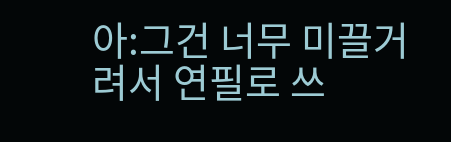아:그건 너무 미끌거려서 연필로 쓰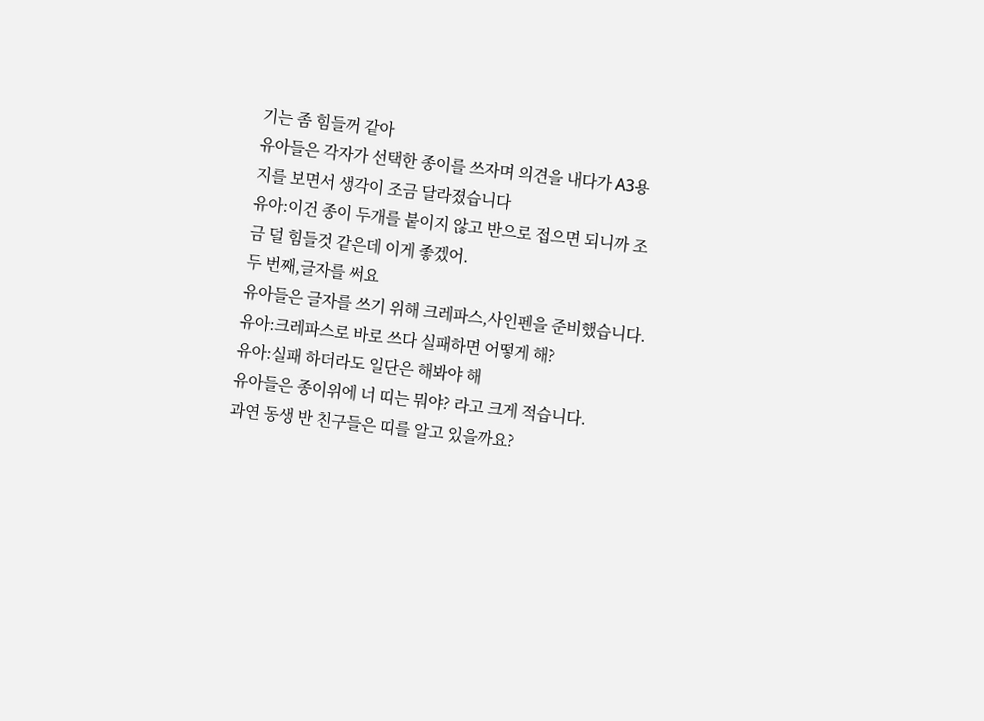기는 좀 힘들꺼 같아
유아들은 각자가 선택한 종이를 쓰자며 의견을 내다가 A3용지를 보면서 생각이 조금 달라졌습니다
유아:이건 종이 두개를 붙이지 않고 반으로 접으면 되니까 조금 덜 힘들것 같은데 이게 좋겠어.
두 번째,글자를 써요
유아들은 글자를 쓰기 위해 크레파스,사인펜을 준비했습니다.
유아:크레파스로 바로 쓰다 실패하면 어떻게 해?
유아:실패 하더라도 일단은 해봐야 해
유아들은 종이위에 너 띠는 뭐야? 라고 크게 적습니다.
과연 동생 반 친구들은 띠를 알고 있을까요?